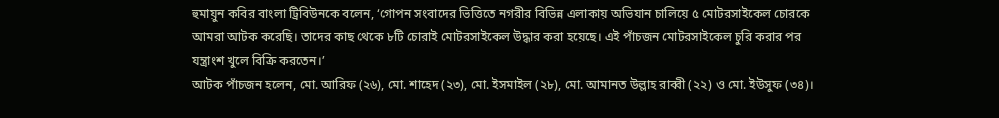হুমায়ুন কবির বাংলা ট্রিবিউনকে বলেন, ‘গোপন সংবাদের ভিত্তিতে নগরীর বিভিন্ন এলাকায় অভিযান চালিয়ে ৫ মোটরসাইকেল চোরকে আমরা আটক করেছি। তাদের কাছ থেকে ৮টি চোরাই মোটরসাইকেল উদ্ধার করা হয়েছে। এই পাঁচজন মোটরসাইকেল চুরি করার পর যন্ত্রাংশ খুলে বিক্রি করতেন।’
আটক পাঁচজন হলেন, মো. আরিফ (২৬), মো. শাহেদ (২৩), মো. ইসমাইল (২৮), মো. আমানত উল্লাহ রাব্বী (২২) ও মো. ইউসুফ (৩৪)।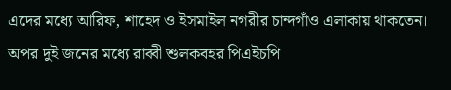এদের মধ্যে আরিফ, শাহেদ ও ইসমাইল নগরীর চান্দগাঁও এলাকায় থাকতেন। অপর দুই জনের মধ্যে রাব্বী শুলকবহর পিএইচপি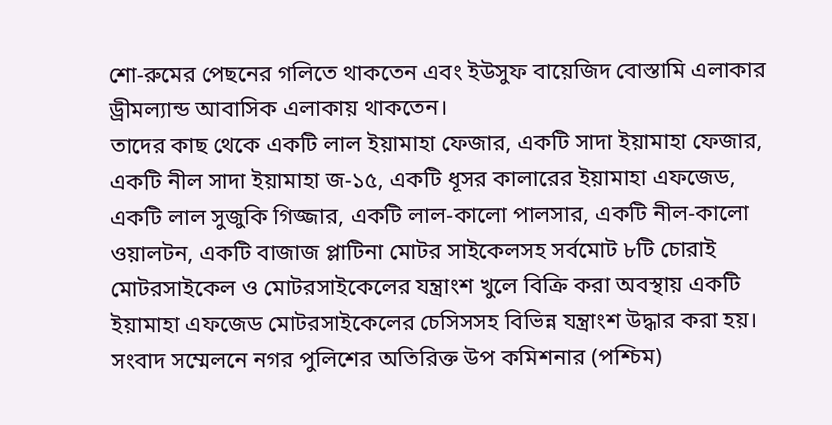শো-রুমের পেছনের গলিতে থাকতেন এবং ইউসুফ বায়েজিদ বোস্তামি এলাকার ড্রীমল্যান্ড আবাসিক এলাকায় থাকতেন।
তাদের কাছ থেকে একটি লাল ইয়ামাহা ফেজার, একটি সাদা ইয়ামাহা ফেজার, একটি নীল সাদা ইয়ামাহা জ-১৫, একটি ধূসর কালারের ইয়ামাহা এফজেড, একটি লাল সুজুকি গিজ্জার, একটি লাল-কালো পালসার, একটি নীল-কালো ওয়ালটন, একটি বাজাজ প্লাটিনা মোটর সাইকেলসহ সর্বমোট ৮টি চোরাই মোটরসাইকেল ও মোটরসাইকেলের যন্ত্রাংশ খুলে বিক্রি করা অবস্থায় একটি ইয়ামাহা এফজেড মোটরসাইকেলের চেসিসসহ বিভিন্ন যন্ত্রাংশ উদ্ধার করা হয়।
সংবাদ সম্মেলনে নগর পুলিশের অতিরিক্ত উপ কমিশনার (পশ্চিম)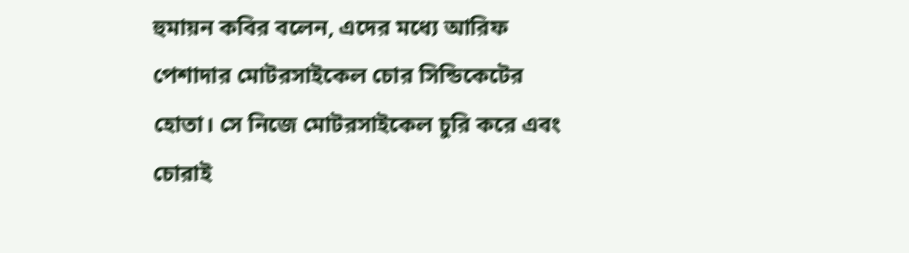হুমায়ন কবির বলেন, এদের মধ্যে আরিফ পেশাদার মোটরসাইকেল চোর সিন্ডিকেটের হোতা। সে নিজে মোটরসাইকেল চুরি করে এবং চোরাই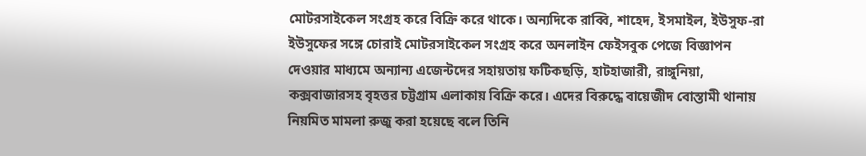মোটরসাইকেল সংগ্রহ করে বিক্রি করে থাকে। অন্যদিকে রাব্বি, শাহেদ, ইসমাইল, ইউসুফ-রা ইউসুফের সঙ্গে চোরাই মোটরসাইকেল সংগ্রহ করে অনলাইন ফেইসবুক পেজে বিজ্ঞাপন দেওয়ার মাধ্যমে অন্যান্য এজেন্টদের সহায়তায় ফটিকছড়ি, হাটহাজারী, রাঙ্গুনিয়া, কক্সবাজারসহ বৃহত্তর চট্টগ্রাম এলাকায় বিক্রি করে। এদের বিরুদ্ধে বায়েজীদ বোস্তামী থানায় নিয়মিত মামলা রুজু করা হয়েছে বলে তিনি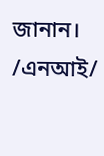জানান।
/এনআই/